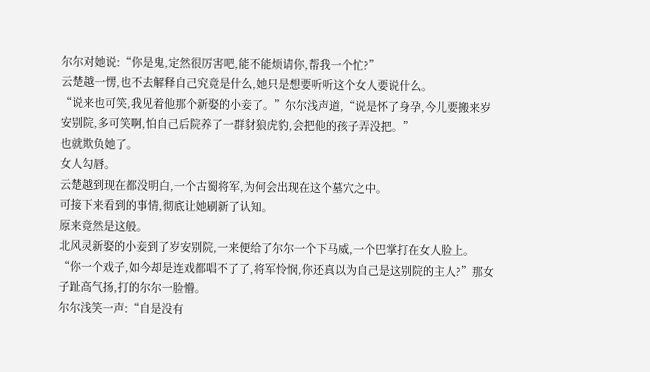尔尔对她说:“你是鬼,定然很厉害吧,能不能烦请你,帮我一个忙?”
云楚越一愣,也不去解释自己究竟是什么,她只是想要听听这个女人要说什么。
“说来也可笑,我见着他那个新娶的小妾了。”尔尔浅声道,“说是怀了身孕,今儿要搬来岁安别院,多可笑啊,怕自己后院养了一群豺狼虎豹,会把他的孩子弄没把。”
也就欺负她了。
女人勾唇。
云楚越到现在都没明白,一个古蜀将军,为何会出现在这个墓穴之中。
可接下来看到的事情,彻底让她刷新了认知。
原来竟然是这般。
北风灵新娶的小妾到了岁安别院,一来便给了尔尔一个下马威,一个巴掌打在女人脸上。
“你一个戏子,如今却是连戏都唱不了了,将军怜悯,你还真以为自己是这别院的主人?”那女子趾高气扬,打的尔尔一脸懵。
尔尔浅笑一声:“自是没有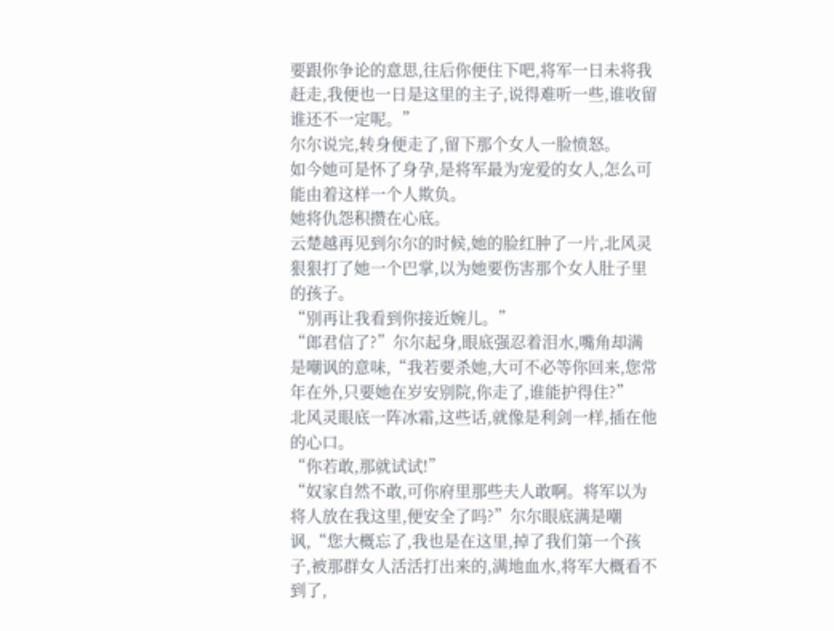要跟你争论的意思,往后你便住下吧,将军一日未将我赶走,我便也一日是这里的主子,说得难听一些,谁收留谁还不一定呢。”
尔尔说完,转身便走了,留下那个女人一脸愤怒。
如今她可是怀了身孕,是将军最为宠爱的女人,怎么可能由着这样一个人欺负。
她将仇怨积攒在心底。
云楚越再见到尔尔的时候,她的脸红肿了一片,北风灵狠狠打了她一个巴掌,以为她要伤害那个女人肚子里的孩子。
“别再让我看到你接近婉儿。”
“郎君信了?”尔尔起身,眼底强忍着泪水,嘴角却满是嘲讽的意味,“我若要杀她,大可不必等你回来,您常年在外,只要她在岁安别院,你走了,谁能护得住?”
北风灵眼底一阵冰霜,这些话,就像是利剑一样,插在他的心口。
“你若敢,那就试试!”
“奴家自然不敢,可你府里那些夫人敢啊。将军以为将人放在我这里,便安全了吗?”尔尔眼底满是嘲讽,“您大概忘了,我也是在这里,掉了我们第一个孩子,被那群女人活活打出来的,满地血水,将军大概看不到了,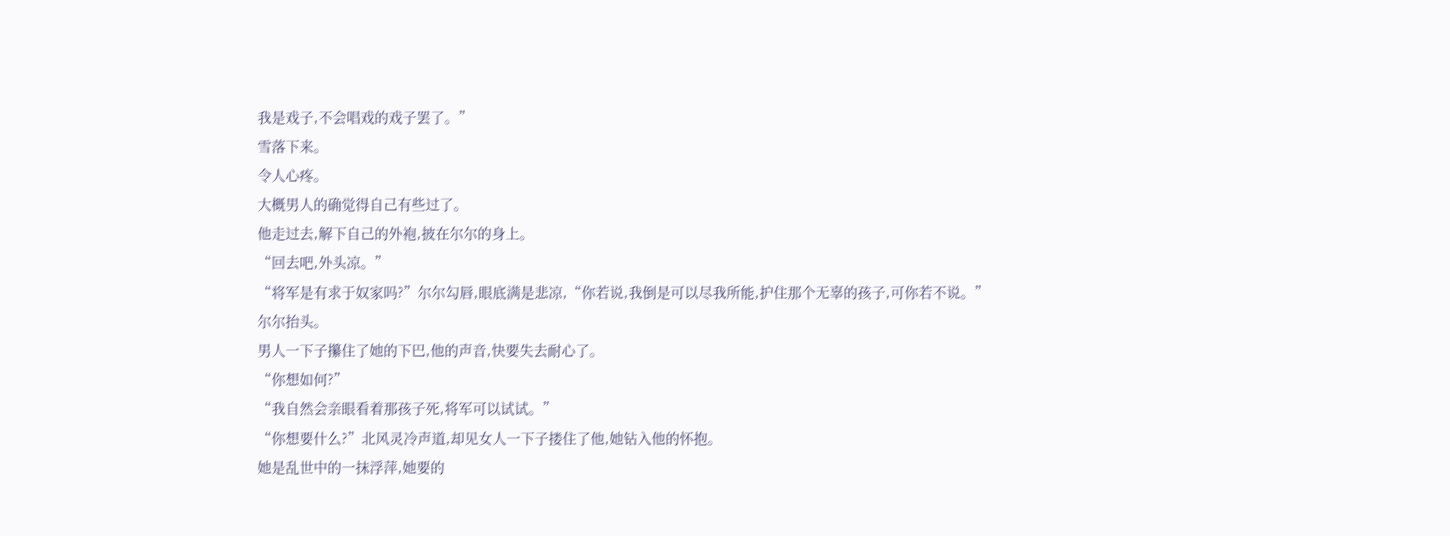我是戏子,不会唱戏的戏子罢了。”
雪落下来。
令人心疼。
大概男人的确觉得自己有些过了。
他走过去,解下自己的外袍,披在尔尔的身上。
“回去吧,外头凉。”
“将军是有求于奴家吗?”尔尔勾唇,眼底满是悲凉,“你若说,我倒是可以尽我所能,护住那个无辜的孩子,可你若不说。”
尔尔抬头。
男人一下子攥住了她的下巴,他的声音,快要失去耐心了。
“你想如何?”
“我自然会亲眼看着那孩子死,将军可以试试。”
“你想要什么?”北风灵冷声道,却见女人一下子搂住了他,她钻入他的怀抱。
她是乱世中的一抹浮萍,她要的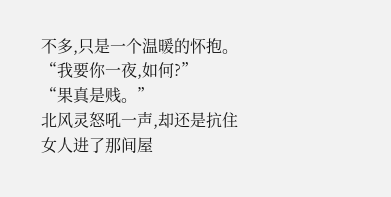不多,只是一个温暖的怀抱。
“我要你一夜,如何?”
“果真是贱。”
北风灵怒吼一声,却还是抗住女人进了那间屋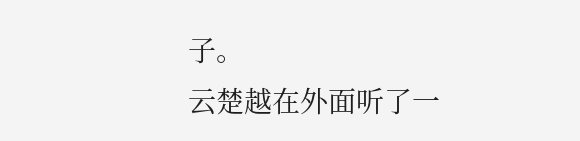子。
云楚越在外面听了一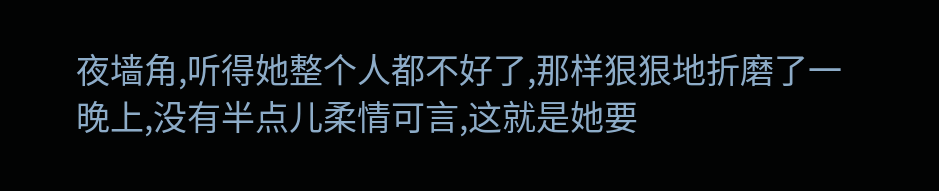夜墙角,听得她整个人都不好了,那样狠狠地折磨了一晚上,没有半点儿柔情可言,这就是她要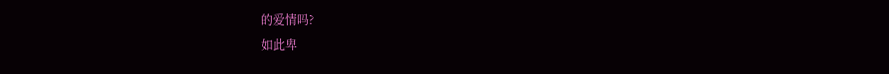的爱情吗?
如此卑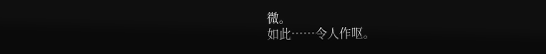微。
如此……令人作呕。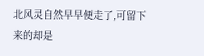北风灵自然早早便走了,可留下来的却是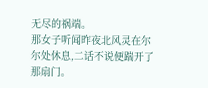无尽的祸端。
那女子听闻昨夜北风灵在尔尔处休息,二话不说便踹开了那扇门。